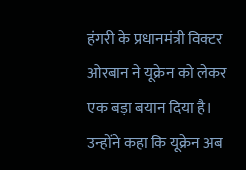हंगरी के प्रधानमंत्री विक्टर ओरबान ने यूक्रेन को लेकर एक बड़ा बयान दिया है। उन्होंने कहा कि यूक्रेन अब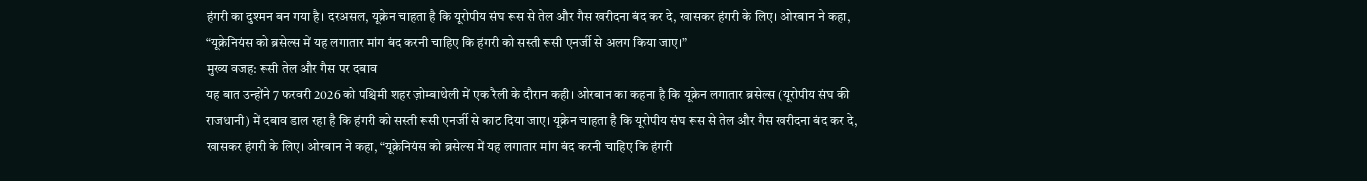हंगरी का दुश्मन बन गया है। दरअसल, यूक्रेन चाहता है कि यूरोपीय संघ रूस से तेल और गैस खरीदना बंद कर दे, खासकर हंगरी के लिए। ओरबान ने कहा, “यूक्रेनियंस को ब्रसेल्स में यह लगातार मांग बंद करनी चाहिए कि हंगरी को सस्ती रूसी एनर्जी से अलग किया जाए।”
मुख्य वजह: रूसी तेल और गैस पर दबाव
यह बात उन्होंने 7 फरवरी 2026 को पश्चिमी शहर ज़ोम्बाथेली में एक रैली के दौरान कही। ओरबान का कहना है कि यूक्रेन लगातार ब्रसेल्स (यूरोपीय संघ की राजधानी) में दबाव डाल रहा है कि हंगरी को सस्ती रूसी एनर्जी से काट दिया जाए। यूक्रेन चाहता है कि यूरोपीय संघ रूस से तेल और गैस खरीदना बंद कर दे, खासकर हंगरी के लिए। ओरबान ने कहा, “यूक्रेनियंस को ब्रसेल्स में यह लगातार मांग बंद करनी चाहिए कि हंगरी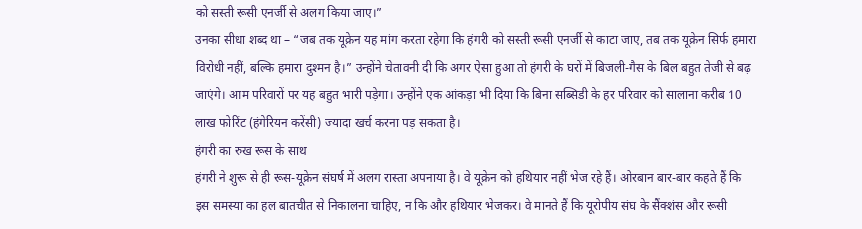को सस्ती रूसी एनर्जी से अलग किया जाए।”
उनका सीधा शब्द था – “जब तक यूक्रेन यह मांग करता रहेगा कि हंगरी को सस्ती रूसी एनर्जी से काटा जाए, तब तक यूक्रेन सिर्फ हमारा विरोधी नहीं, बल्कि हमारा दुश्मन है।” उन्होंने चेतावनी दी कि अगर ऐसा हुआ तो हंगरी के घरों में बिजली-गैस के बिल बहुत तेजी से बढ़ जाएंगे। आम परिवारों पर यह बहुत भारी पड़ेगा। उन्होंने एक आंकड़ा भी दिया कि बिना सब्सिडी के हर परिवार को सालाना करीब 10 लाख फोरिंट (हंगेरियन करेंसी) ज्यादा खर्च करना पड़ सकता है।
हंगरी का रुख रूस के साथ
हंगरी ने शुरू से ही रूस-यूक्रेन संघर्ष में अलग रास्ता अपनाया है। वे यूक्रेन को हथियार नहीं भेज रहे हैं। ओरबान बार-बार कहते हैं कि इस समस्या का हल बातचीत से निकालना चाहिए, न कि और हथियार भेजकर। वे मानते हैं कि यूरोपीय संघ के सैंक्शंस और रूसी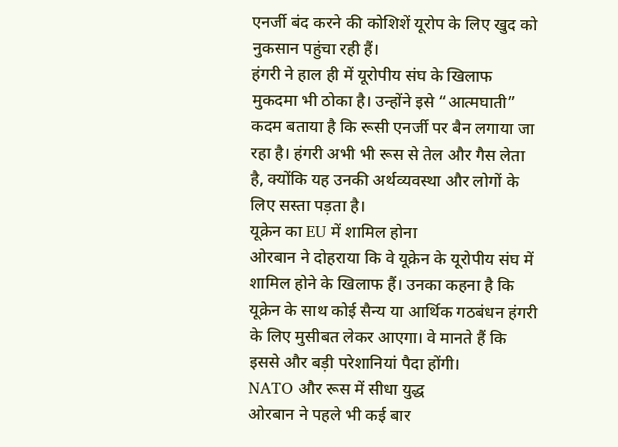एनर्जी बंद करने की कोशिशें यूरोप के लिए खुद को नुकसान पहुंचा रही हैं।
हंगरी ने हाल ही में यूरोपीय संघ के खिलाफ मुकदमा भी ठोका है। उन्होंने इसे “आत्मघाती” कदम बताया है कि रूसी एनर्जी पर बैन लगाया जा रहा है। हंगरी अभी भी रूस से तेल और गैस लेता है, क्योंकि यह उनकी अर्थव्यवस्था और लोगों के लिए सस्ता पड़ता है।
यूक्रेन का EU में शामिल होना
ओरबान ने दोहराया कि वे यूक्रेन के यूरोपीय संघ में शामिल होने के खिलाफ हैं। उनका कहना है कि यूक्रेन के साथ कोई सैन्य या आर्थिक गठबंधन हंगरी के लिए मुसीबत लेकर आएगा। वे मानते हैं कि इससे और बड़ी परेशानियां पैदा होंगी।
NATO और रूस में सीधा युद्ध
ओरबान ने पहले भी कई बार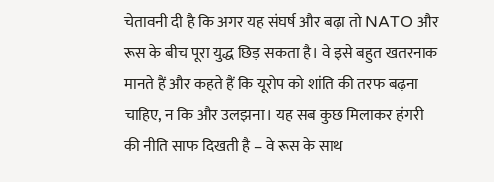चेतावनी दी है कि अगर यह संघर्ष और बढ़ा तो NATO और रूस के बीच पूरा युद्ध छिड़ सकता है। वे इसे बहुत खतरनाक मानते हैं और कहते हैं कि यूरोप को शांति की तरफ बढ़ना चाहिए, न कि और उलझना। यह सब कुछ मिलाकर हंगरी की नीति साफ दिखती है – वे रूस के साथ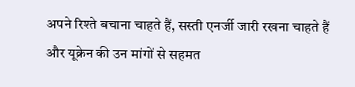अपने रिश्ते बचाना चाहते हैं, सस्ती एनर्जी जारी रखना चाहते हैं और यूक्रेन की उन मांगों से सहमत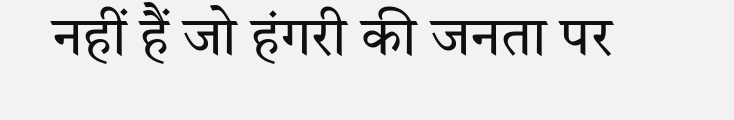नहीं हैं जो हंगरी की जनता पर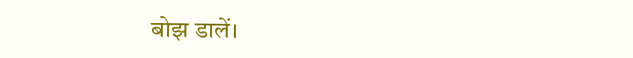बोझ डालें।